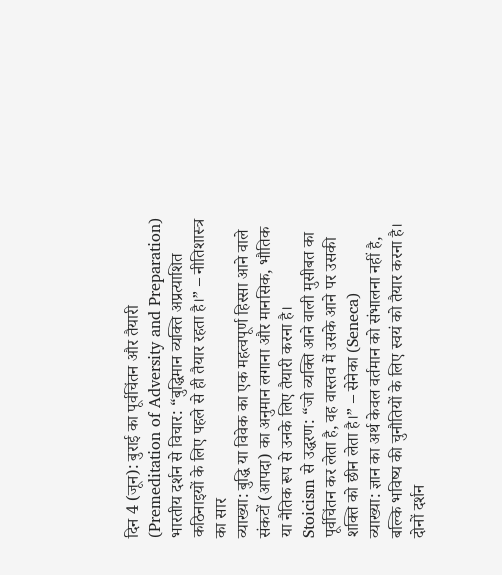दिन 4 (जून): बुराई का पूर्वचिंतन और तैयारी
(Premeditation of Adversity and Preparation)
भारतीय दर्शन से विचार: “बुद्धिमान व्यक्ति अप्रत्याशित कठिनाइयों के लिए पहले से ही तैयार रहता है।” – नीतिशास्त्र का सार
व्याख्या: बुद्धि या विवेक का एक महत्वपूर्ण हिस्सा आने वाले संकटों (आपदा) का अनुमान लगाना और मानसिक, भौतिक या नैतिक रूप से उनके लिए तैयारी करना है।
Stoicism से उद्धरण: “जो व्यक्ति आने वाली मुसीबत का पूर्वचिंतन कर लेता है, वह वास्तव में उसके आने पर उसकी शक्ति को छीन लेता है।” – सेनेका (Seneca)
व्याख्या: ज्ञान का अर्थ केवल वर्तमान को संभालना नहीं है, बल्कि भविष्य की चुनौतियों के लिए स्वयं को तैयार करना है। दोनों दर्शन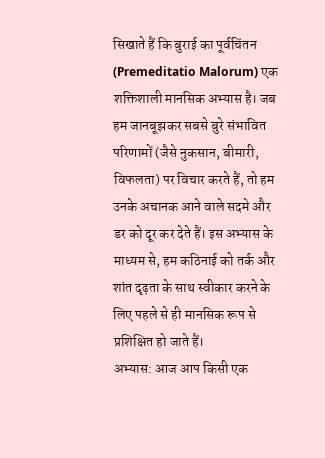सिखाते हैं कि बुराई का पूर्वचिंतन (Premeditatio Malorum) एक शक्तिशाली मानसिक अभ्यास है। जब हम जानबूझकर सबसे बुरे संभावित परिणामों (जैसे नुकसान, बीमारी, विफलता) पर विचार करते हैं, तो हम उनके अचानक आने वाले सदमे और डर को दूर कर देते हैं। इस अभ्यास के माध्यम से, हम कठिनाई को तर्क और शांत दृढ़ता के साथ स्वीकार करने के लिए पहले से ही मानसिक रूप से प्रशिक्षित हो जाते हैं।
अभ्यास: आज आप किसी एक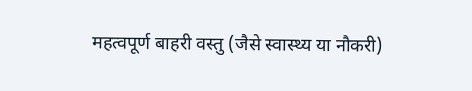महत्वपूर्ण बाहरी वस्तु (जैसे स्वास्थ्य या नौकरी)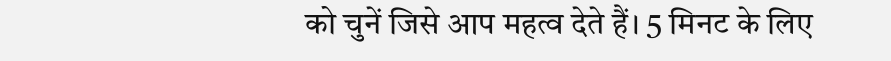को चुनें जिसे आप महत्व देते हैं। 5 मिनट के लिए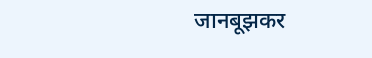जानबूझकर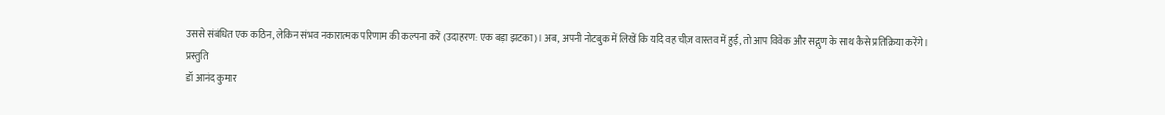उससे संबंधित एक कठिन, लेकिन संभव नकारात्मक परिणाम की कल्पना करें (उदाहरण: एक बड़ा झटका)। अब, अपनी नोटबुक में लिखें कि यदि वह चीज़ वास्तव में हुई, तो आप विवेक और सद्गुण के साथ कैसे प्रतिक्रिया करेंगे।
प्रस्तुति
डॉ आनंद कुमार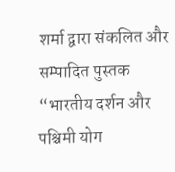शर्मा द्वारा संकलित और सम्पादित पुस्तक “भारतीय दर्शन और पश्चिमी योग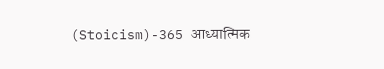(Stoicism)-365 आध्यात्मिक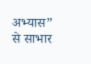अभ्यास” से साभार